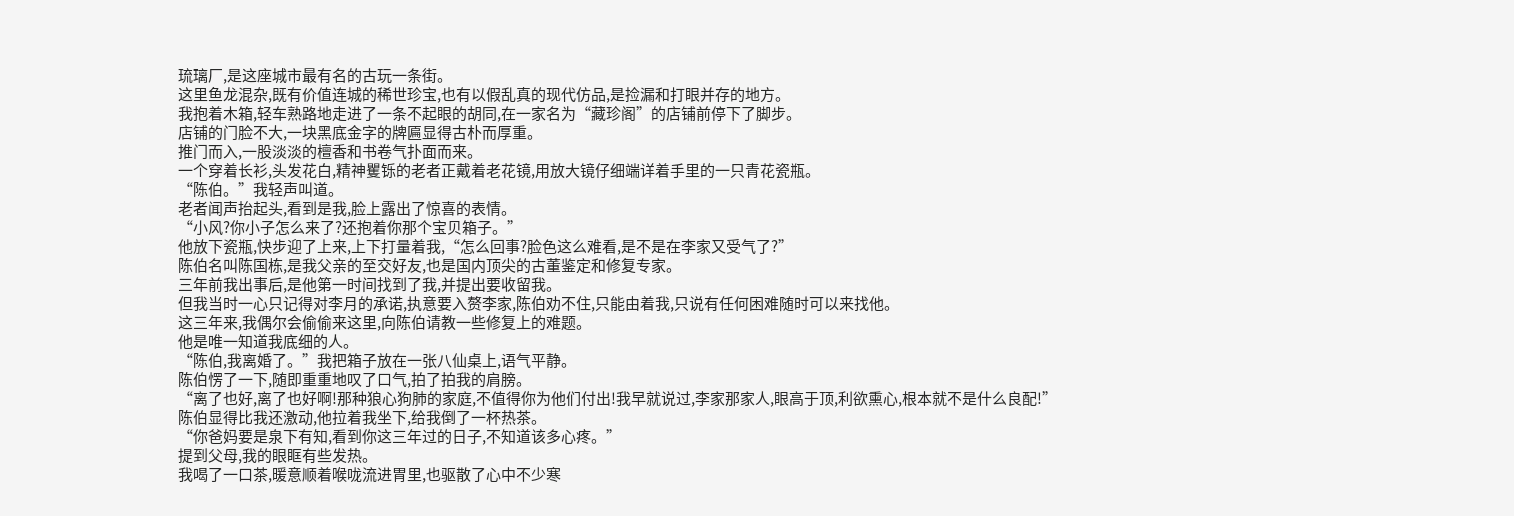琉璃厂,是这座城市最有名的古玩一条街。
这里鱼龙混杂,既有价值连城的稀世珍宝,也有以假乱真的现代仿品,是捡漏和打眼并存的地方。
我抱着木箱,轻车熟路地走进了一条不起眼的胡同,在一家名为“藏珍阁”的店铺前停下了脚步。
店铺的门脸不大,一块黑底金字的牌匾显得古朴而厚重。
推门而入,一股淡淡的檀香和书卷气扑面而来。
一个穿着长衫,头发花白,精神矍铄的老者正戴着老花镜,用放大镜仔细端详着手里的一只青花瓷瓶。
“陈伯。”我轻声叫道。
老者闻声抬起头,看到是我,脸上露出了惊喜的表情。
“小风?你小子怎么来了?还抱着你那个宝贝箱子。”
他放下瓷瓶,快步迎了上来,上下打量着我,“怎么回事?脸色这么难看,是不是在李家又受气了?”
陈伯名叫陈国栋,是我父亲的至交好友,也是国内顶尖的古董鉴定和修复专家。
三年前我出事后,是他第一时间找到了我,并提出要收留我。
但我当时一心只记得对李月的承诺,执意要入赘李家,陈伯劝不住,只能由着我,只说有任何困难随时可以来找他。
这三年来,我偶尔会偷偷来这里,向陈伯请教一些修复上的难题。
他是唯一知道我底细的人。
“陈伯,我离婚了。”我把箱子放在一张八仙桌上,语气平静。
陈伯愣了一下,随即重重地叹了口气,拍了拍我的肩膀。
“离了也好,离了也好啊!那种狼心狗肺的家庭,不值得你为他们付出!我早就说过,李家那家人,眼高于顶,利欲熏心,根本就不是什么良配!”
陈伯显得比我还激动,他拉着我坐下,给我倒了一杯热茶。
“你爸妈要是泉下有知,看到你这三年过的日子,不知道该多心疼。”
提到父母,我的眼眶有些发热。
我喝了一口茶,暖意顺着喉咙流进胃里,也驱散了心中不少寒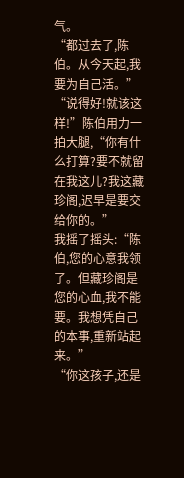气。
“都过去了,陈伯。从今天起,我要为自己活。”
“说得好!就该这样!”陈伯用力一拍大腿,“你有什么打算?要不就留在我这儿?我这藏珍阁,迟早是要交给你的。”
我摇了摇头:“陈伯,您的心意我领了。但藏珍阁是您的心血,我不能要。我想凭自己的本事,重新站起来。”
“你这孩子,还是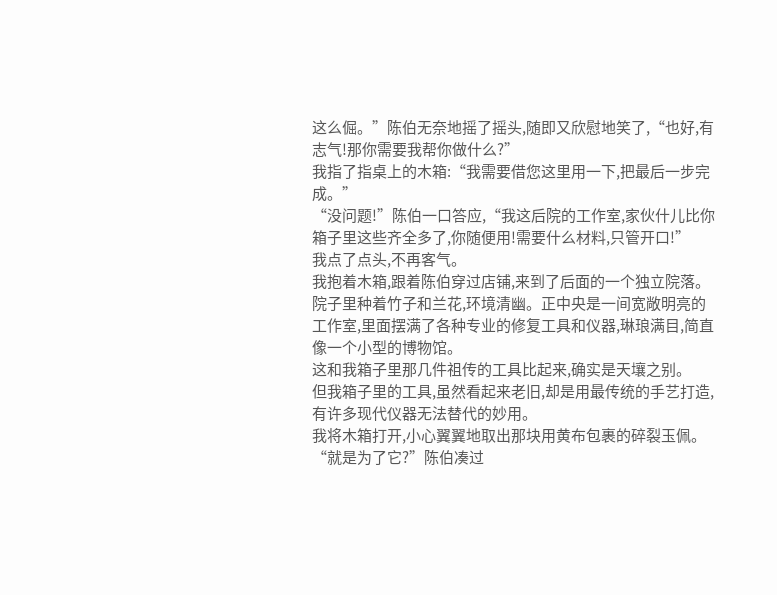这么倔。”陈伯无奈地摇了摇头,随即又欣慰地笑了,“也好,有志气!那你需要我帮你做什么?”
我指了指桌上的木箱:“我需要借您这里用一下,把最后一步完成。”
“没问题!”陈伯一口答应,“我这后院的工作室,家伙什儿比你箱子里这些齐全多了,你随便用!需要什么材料,只管开口!”
我点了点头,不再客气。
我抱着木箱,跟着陈伯穿过店铺,来到了后面的一个独立院落。
院子里种着竹子和兰花,环境清幽。正中央是一间宽敞明亮的工作室,里面摆满了各种专业的修复工具和仪器,琳琅满目,简直像一个小型的博物馆。
这和我箱子里那几件祖传的工具比起来,确实是天壤之别。
但我箱子里的工具,虽然看起来老旧,却是用最传统的手艺打造,有许多现代仪器无法替代的妙用。
我将木箱打开,小心翼翼地取出那块用黄布包裹的碎裂玉佩。
“就是为了它?”陈伯凑过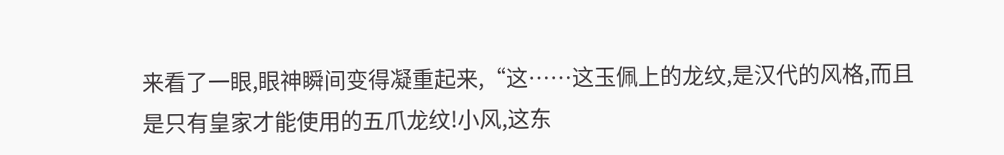来看了一眼,眼神瞬间变得凝重起来,“这……这玉佩上的龙纹,是汉代的风格,而且是只有皇家才能使用的五爪龙纹!小风,这东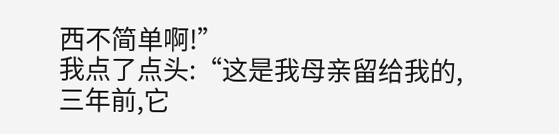西不简单啊!”
我点了点头:“这是我母亲留给我的,三年前,它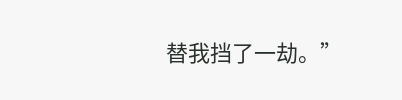替我挡了一劫。”